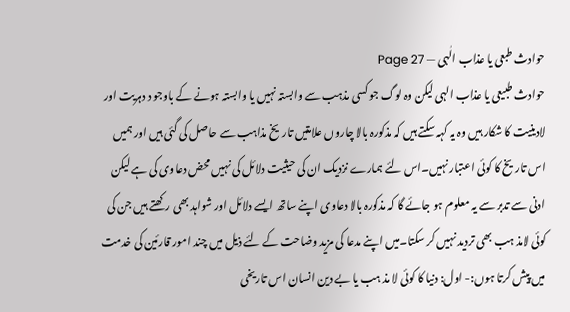حوادث طبعی یا عذاب الٰہی — Page 27
حوادث طبیعی یا عذاب الہی لیکن وہ لوگ جو کسی مذہب سے وابستہ نہیں یا وابستہ ہونے کے باوجو د دہریت اور لادینیت کا شکار ہیں وہ یہ کہہ سکتے ہیں کہ مذکورہ بالا چاروں علامتیں تاریخ مذاہب سے حاصل کی گئی ہیں اور ہمیں اس تاریخ کا کوئی اعتبار نہیں۔اس لئے ہمارے نزدیک ان کی حیثیت دلائل کی نہیں محض دعاوی کی ہے لیکن ادنی سے تدبر سے یہ معلوم ہو جائے گا کہ مذکورہ بالا دعاوی اپنے ساتھ ایسے دلائل اور شواہد بھی رکھتے ہیں جن کی کوئی لامذ ہب بھی تردید نہیں کر سکتا۔میں اپنے مدعا کی مزید وضاحت کے لئے ذیل میں چند امور قارئین کی خدمت میں پیش کرتا ہوں:- اول: دنیا کا کوئی لا مذ ہب یا بے دین انسان اس تاریخی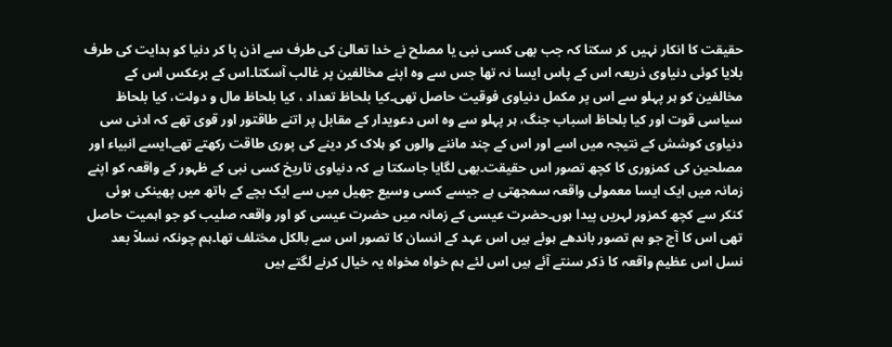حقیقت کا انکار نہیں کر سکتا کہ جب بھی کسی نبی یا مصلح نے خدا تعالیٰ کی طرف سے اذن پا کر دنیا کو ہدایت کی طرف بلایا کوئی دنیاوی ذریعہ اس کے پاس ایسا نہ تھا جس سے وہ اپنے مخالفین پر غالب آسکتا۔اس کے برعکس اس کے مخالفین کو ہر پہلو سے اس پر مکمل دنیاوی فوقیت حاصل تھی۔کیا بلحاظ تعداد ، کیا بلحاظ مال و دولت، کیا بلحاظ سیاسی قوت اور کیا بلحاظ اسباب جنگ، ہر پہلو سے وہ اس دعویدار کے مقابل پر اتنے طاقتور اور قوی تھے کہ ادنی سی دنیاوی کوشش کے نتیجہ میں اسے اور اس کے چند ماننے والوں کو ہلاک کر دینے کی پوری طاقت رکھتے تھے۔ایسے انبیاء اور مصلحین کی کمزوری کا کچھ تصور اس حقیقت۔بھی لگایا جاسکتا ہے کہ دنیاوی تاریخ کسی نبی کے ظہور کے واقعہ کو اپنے زمانہ میں ایک ایسا معمولی واقعہ سمجھتی ہے جیسے کسی وسیع جھیل میں سے ایک بچے کے ہاتھ میں پھینکی ہوئی کنکر سے کچھ کمزور لہریں پیدا ہوں۔حضرت عیسی کے زمانہ میں حضرت عیسی کو اور واقعہ صلیب کو جو اہمیت حاصل تھی اس کا آج جو ہم تصور باندھے ہوئے ہیں اس عہد کے انسان کا تصور اس سے بالکل مختلف تھا۔ہم چونکہ نسلاً بعد نسل اس عظیم واقعہ کا ذکر سنتے آئے ہیں اس لئے ہم خواہ مخواہ یہ خیال کرنے لگتے ہیں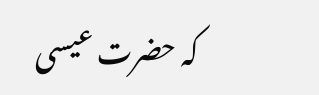کہ حضرت عیسی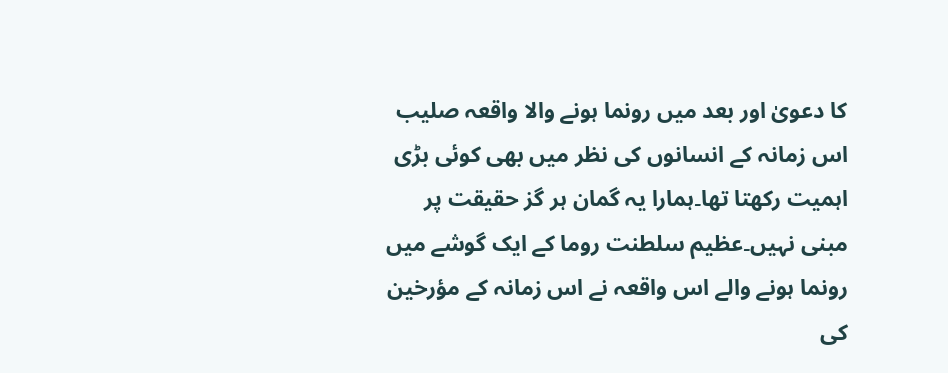کا دعویٰ اور بعد میں رونما ہونے والا واقعہ صلیب اس زمانہ کے انسانوں کی نظر میں بھی کوئی بڑی اہمیت رکھتا تھا۔ہمارا یہ گمان ہر گز حقیقت پر مبنی نہیں۔عظیم سلطنت روما کے ایک گوشے میں رونما ہونے والے اس واقعہ نے اس زمانہ کے مؤرخین کی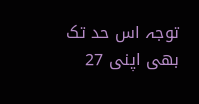توجہ اس حد تک بھی اپنی 27